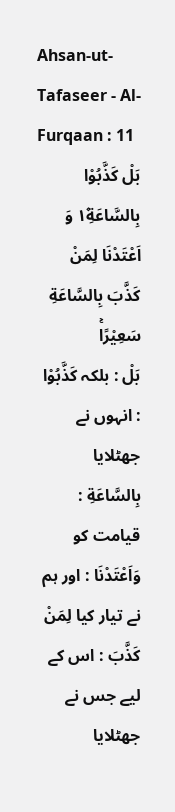Ahsan-ut-Tafaseer - Al-Furqaan : 11
بَلْ كَذَّبُوْا بِالسَّاعَةِ١۫ وَ اَعْتَدْنَا لِمَنْ كَذَّبَ بِالسَّاعَةِ سَعِیْرًاۚ
بَلْ : بلکہ كَذَّبُوْا : انہوں نے جھٹلایا بِالسَّاعَةِ : قیامت کو وَاَعْتَدْنَا : اور ہم نے تیار کیا لِمَنْ كَذَّبَ : اس کے لیے جس نے جھٹلایا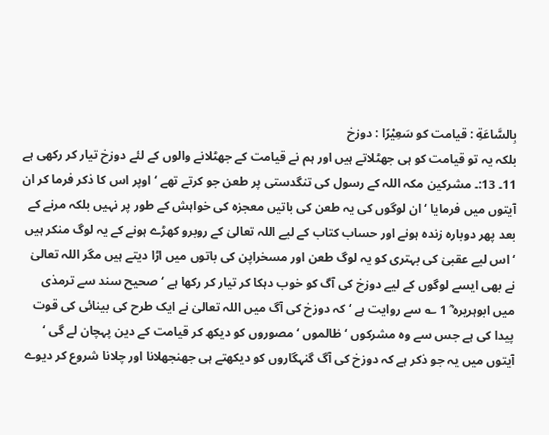بِالسَّاعَةِ : قیامت کو سَعِيْرًا : دوزخ
بلکہ یہ تو قیامت کو ہی جھٹلاتے ہیں اور ہم نے قیامت کے جھٹلانے والوں کے لئے دوزخ تیار کر رکھی ہے
11۔ 13:۔ مشرکین مکہ اللہ کے رسول کی تنگدستی پر طعن جو کرتے تھے ‘ اوپر اس کا ذکر فرما کر ان آیتوں میں فرمایا ‘ ان لوگوں کی یہ طعن کی باتیں معجزہ کی خواہش کے طور پر نہیں بلکہ مرنے کے بعد پھر دوبارہ زندہ ہونے اور حساب کتاب کے لیے اللہ تعالیٰ کے روبرو کھڑے ہونے کے یہ لوگ منکر ہیں ‘ اس لیے عقبیٰ کی بہتری کو یہ لوگ طعن اور مسخراپن کی باتوں میں اڑا دیتے ہیں مگر اللہ تعالیٰ نے بھی ایسے لوگوں کے لیے دوزخ کی آگ کو خوب دہکا کر تیار کر رکھا ہے ‘ صحیح سند سے ترمذی میں ابوہریرہ ؓ 1 ؎ سے روایت ہے ‘ کہ دوزخ کی آگ میں اللہ تعالیٰ نے ایک طرح کی بینائی کی قوت پیدا کی ہے جس سے وہ مشرکوں ‘ ظالموں ‘ مصوروں کو دیکھ کر قیامت کے دین پہچان لے گی ‘ آیتوں میں یہ جو ذکر ہے کہ دوزخ کی آگ گنہگاروں کو دیکھتے ہی جھنجھلانا اور چلانا شروع کر دیوے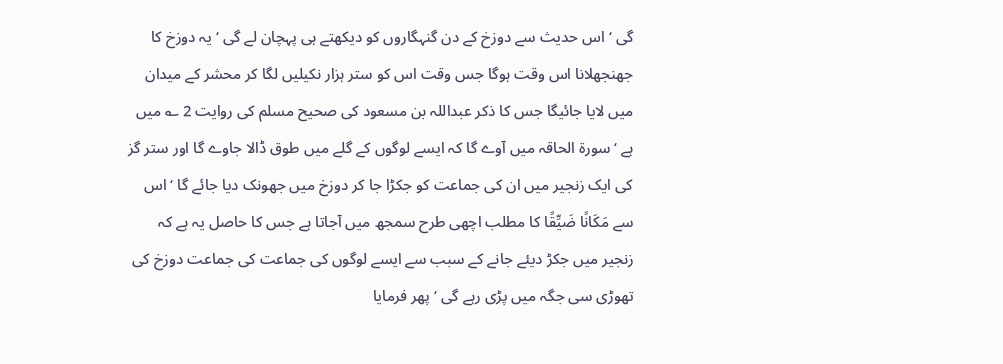گی ‘ اس حدیث سے دوزخ کے دن گنہگاروں کو دیکھتے ہی پہچان لے گی ‘ یہ دوزخ کا جھنجھلانا اس وقت ہوگا جس وقت اس کو ستر ہزار نکیلیں لگا کر محشر کے میدان میں لایا جائیگا جس کا ذکر عبداللہ بن مسعود کی صحیح مسلم کی روایت 2 ؎ میں ہے ‘ سورة الحاقہ میں آوے گا کہ ایسے لوگوں کے گلے میں طوق ڈالا جاوے گا اور ستر گز کی ایک زنجیر میں ان کی جماعت کو جکڑا جا کر دوزخ میں جھونک دیا جائے گا ‘ اس سے مَکَانًا ضَیِّقًا کا مطلب اچھی طرح سمجھ میں آجاتا ہے جس کا حاصل یہ ہے کہ زنجیر میں جکڑ دیئے جانے کے سبب سے ایسے لوگوں کی جماعت کی جماعت دوزخ کی تھوڑی سی جگہ میں پڑی رہے گی ‘ پھر فرمایا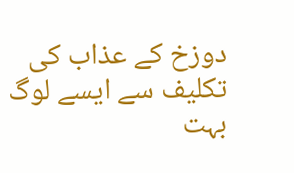دوزخ کے عذاب کی تکلیف سے ایسے لوگ بہت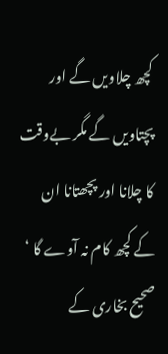کچھ چلاویں گے اور پچتاویں گے مگر بےوقت کا چلانا اور پچھتانا ان کے کچھ کام نہ آوے گا ‘ صحیح بخاری کے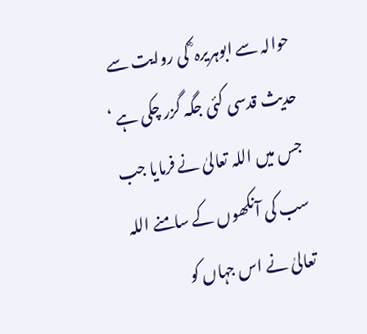حوالہ سے ابوہریرہ ؓ کی روایت سے حدیث قدسی کئی جگہ گزر چکی ہے ‘ جس میں اللہ تعالیٰ نے فرمایا جب سب کی آنکھوں کے سامنے اللہ تعالیٰ نے اس جہاں کو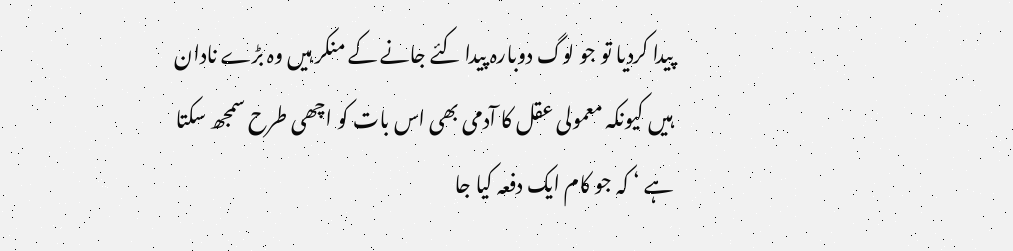پیدا کردیا تو جو لوگ دوبارہ پیدا کئے جانے کے منکر ہیں وہ بڑے نادان ہیں کیونکہ معمولی عقل کا آدمی بھی اس بات کو اچھی طرح سمجھ سکتا ہے ‘ کہ جو کام ایک دفعہ کیا جا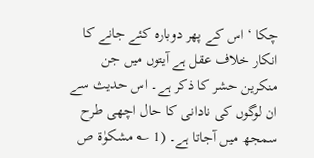چکا ‘ اس کے پھر دوبارہ کئے جانے کا انکار خلاف عقل ہے آیتوں میں جن منکرین حشر کا ذکر ہے۔ اس حدیث سے ان لوگوں کی نادانی کا حال اچھی طرح سمجھ میں آجاتا ہے۔ (1 ؎ مشکوٰۃ ص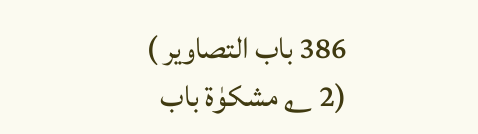386 باب التصاویر ) (2 ؎ مشکوٰۃ باب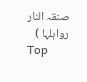صنقہ النار رواہلہا )
Top